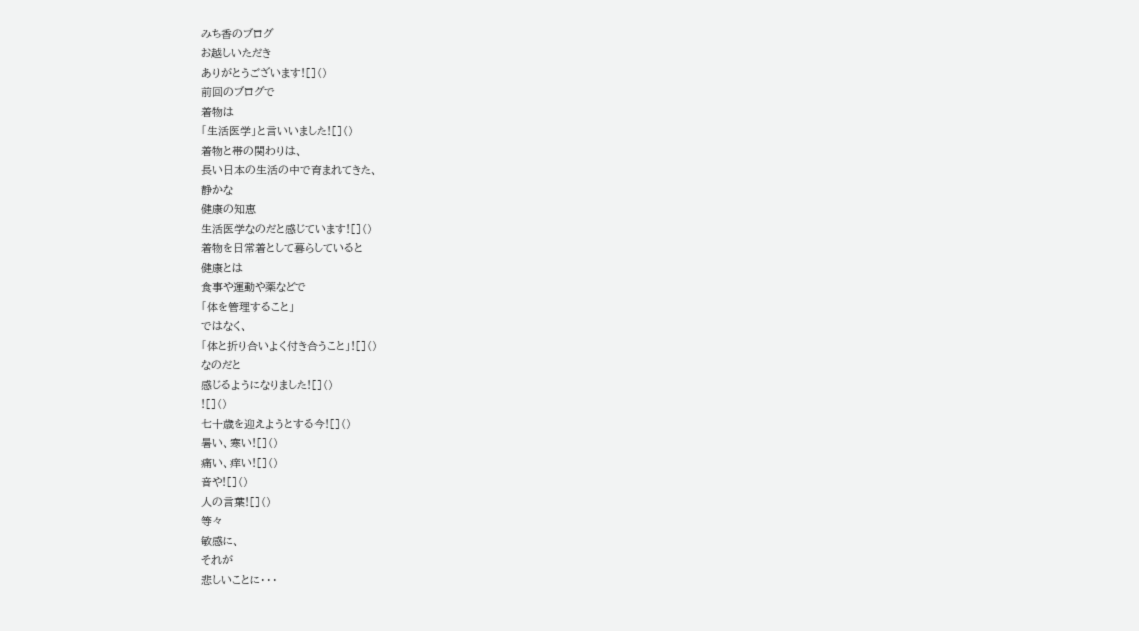みち香のブログ
お越しいただき
ありがとうございます![]()
前回のブログで
着物は
「生活医学」と言いいました![]()
着物と帯の関わりは、
長い日本の生活の中で育まれてきた、
静かな
健康の知恵
生活医学なのだと感じています![]()
着物を日常着として暮らしていると
健康とは
食事や運動や薬などで
「体を管理すること」
ではなく、
「体と折り合いよく付き合うこと」![]()
なのだと
感じるようになりました![]()
![]()
七十歳を迎えようとする今![]()
暑い、寒い![]()
痛い、痒い![]()
音や![]()
人の言葉![]()
等々
敏感に、
それが
悲しいことに・・・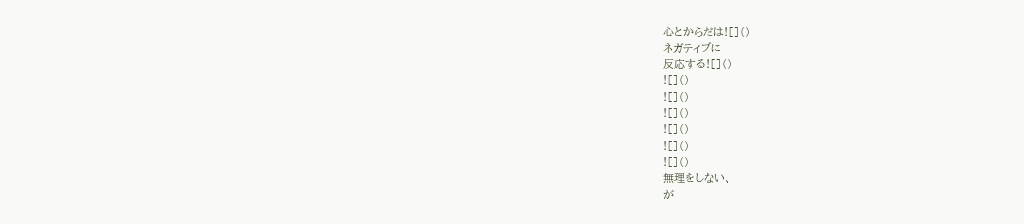心とからだは![]()
ネガティブに
反応する![]()
![]()
![]()
![]()
![]()
![]()
![]()
無理をしない、
が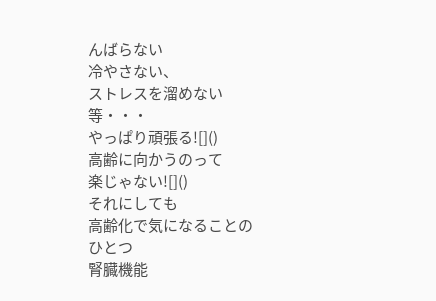んばらない
冷やさない、
ストレスを溜めない
等・・・
やっぱり頑張る![]()
高齢に向かうのって
楽じゃない![]()
それにしても
高齢化で気になることの
ひとつ
腎臓機能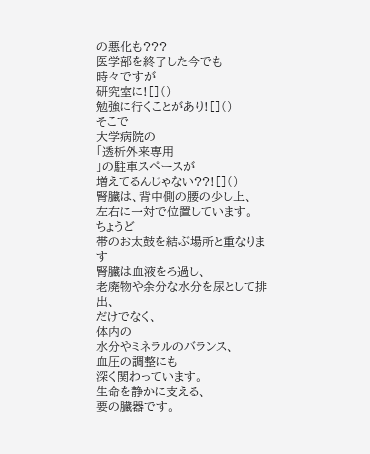の悪化も???
医学部を終了した今でも
時々ですが
研究室に![]()
勉強に行くことがあり![]()
そこで
大学病院の
「透析外来専用
」の駐車スペースが
増えてるんじゃない??![]()
腎臓は、背中側の腰の少し上、
左右に一対で位置しています。
ちょうど
帯のお太鼓を結ぶ場所と重なります
腎臓は血液をろ過し、
老廃物や余分な水分を尿として排出、
だけでなく、
体内の
水分やミネラルのバランス、
血圧の調整にも
深く関わっています。
生命を静かに支える、
要の臓器です。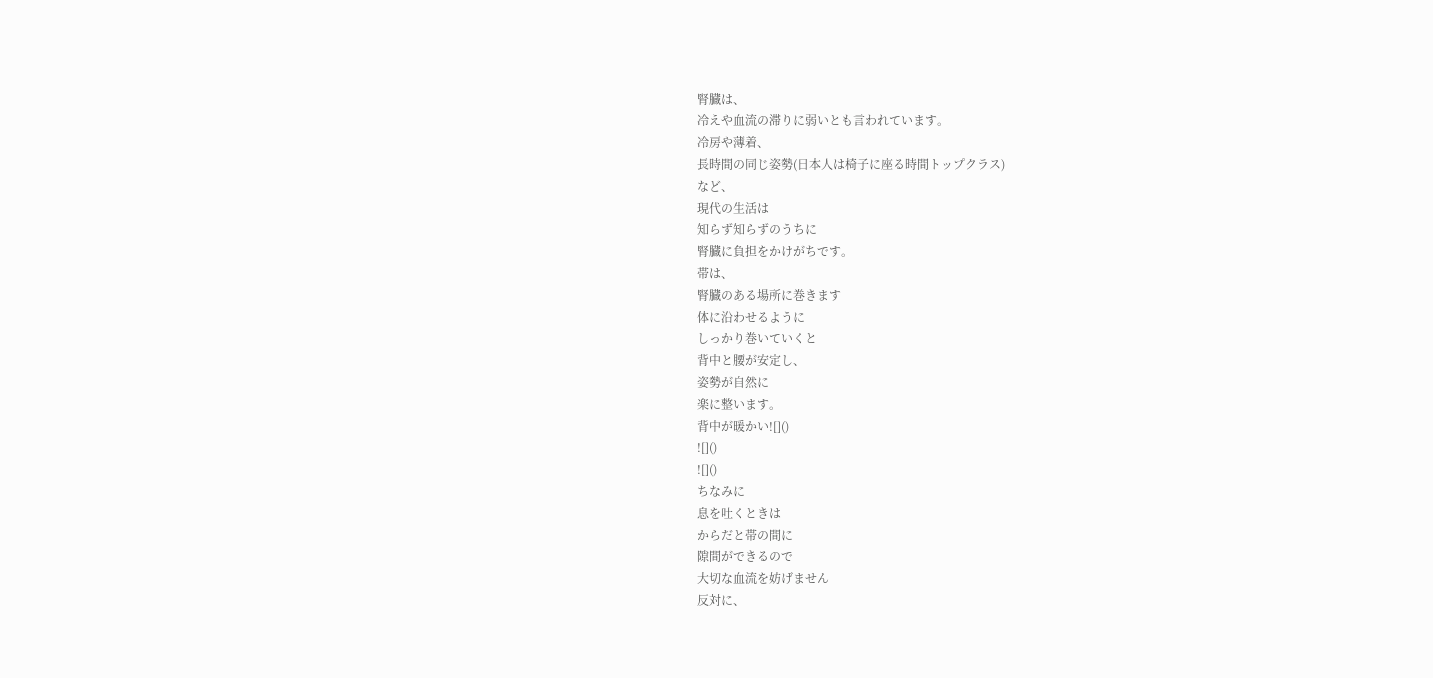腎臓は、
冷えや血流の滞りに弱いとも言われています。
冷房や薄着、
長時間の同じ姿勢(日本人は椅子に座る時間トップクラス)
など、
現代の生活は
知らず知らずのうちに
腎臓に負担をかけがちです。
帯は、
腎臓のある場所に巻きます
体に沿わせるように
しっかり巻いていくと
背中と腰が安定し、
姿勢が自然に
楽に整います。
背中が暖かい![]()
![]()
![]()
ちなみに
息を吐くときは
からだと帯の間に
隙間ができるので
大切な血流を妨げません
反対に、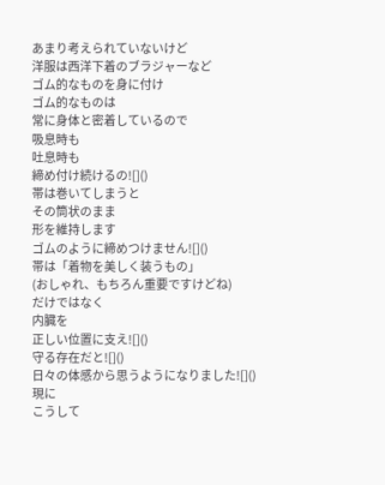あまり考えられていないけど
洋服は西洋下着のブラジャーなど
ゴム的なものを身に付け
ゴム的なものは
常に身体と密着しているので
吸息時も
吐息時も
締め付け続けるの![]()
帯は巻いてしまうと
その筒状のまま
形を維持します
ゴムのように締めつけません![]()
帯は「着物を美しく装うもの」
(おしゃれ、もちろん重要ですけどね)
だけではなく
内臓を
正しい位置に支え![]()
守る存在だと![]()
日々の体感から思うようになりました![]()
現に
こうして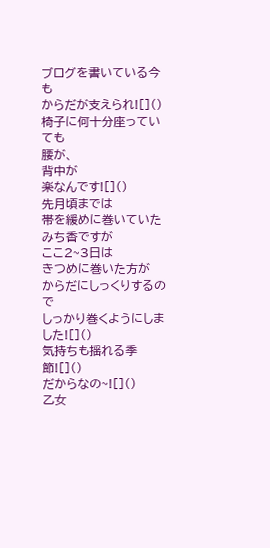ブログを書いている今も
からだが支えられ![]()
椅子に何十分座っていても
腰が、
背中が
楽なんです![]()
先月頃までは
帯を緩めに巻いていたみち香ですが
ここ2~3日は
きつめに巻いた方が
からだにしっくりするので
しっかり巻くようにしました![]()
気持ちも揺れる季節![]()
だからなの~![]()
乙女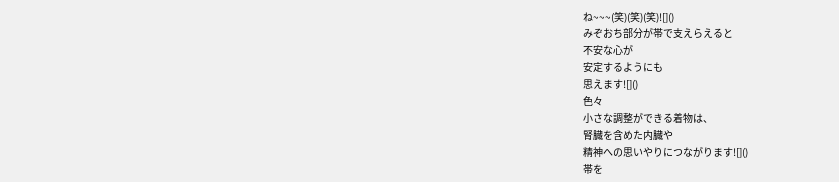ね~~~(笑)(笑)(笑)![]()
みぞおち部分が帯で支えらえると
不安な心が
安定するようにも
思えます![]()
色々
小さな調整ができる着物は、
腎臓を含めた内臓や
精神への思いやりにつながります![]()
帯を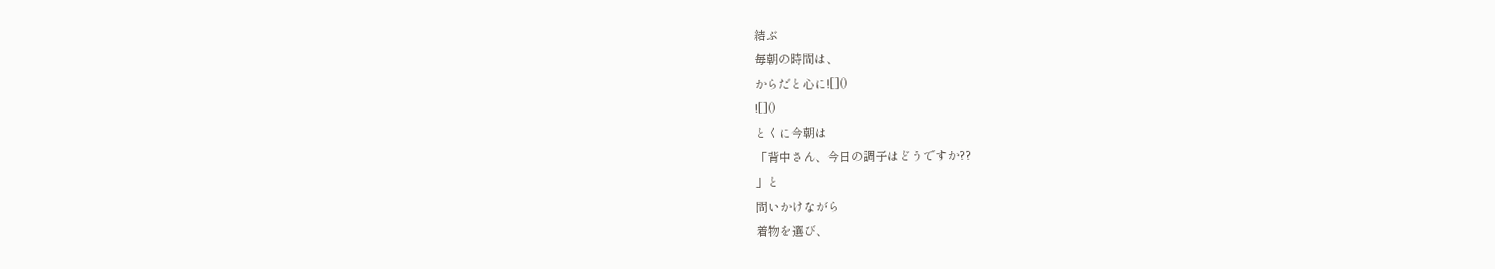結ぶ
毎朝の時間は、
からだと心に![]()
![]()
とくに今朝は
「背中さん、今日の調子はどうですか??
」と
問いかけながら
着物を選び、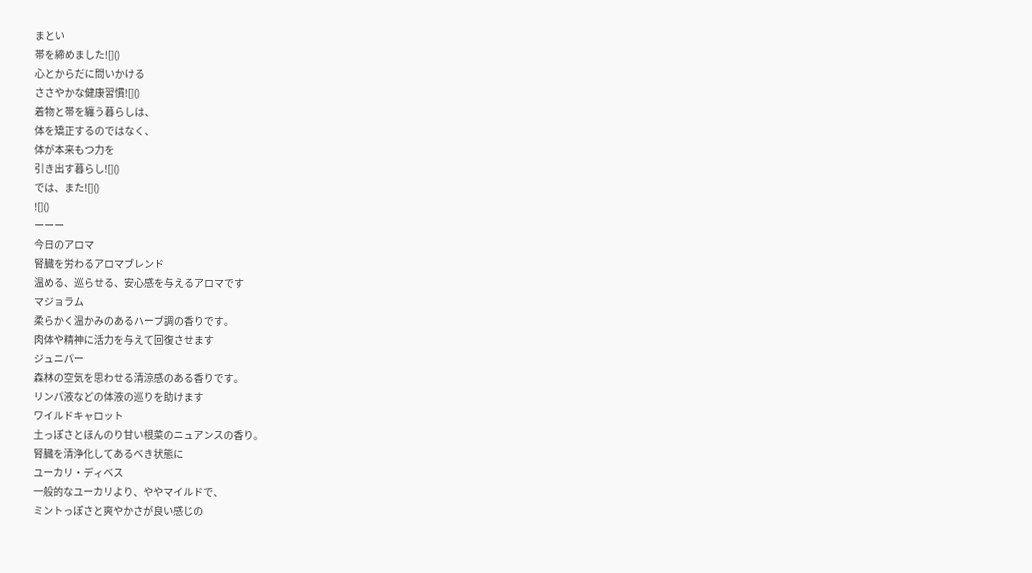まとい
帯を締めました![]()
心とからだに問いかける
ささやかな健康習慣![]()
着物と帯を纏う暮らしは、
体を矯正するのではなく、
体が本来もつ力を
引き出す暮らし![]()
では、また![]()
![]()
ーーー
今日のアロマ
腎臓を労わるアロマブレンド
温める、巡らせる、安心感を与えるアロマです
マジョラム
柔らかく温かみのあるハーブ調の香りです。
肉体や精神に活力を与えて回復させます
ジュニパー
森林の空気を思わせる清涼感のある香りです。
リンパ液などの体液の巡りを助けます
ワイルドキャロット
土っぽさとほんのり甘い根菜のニュアンスの香り。
腎臓を清浄化してあるべき状態に
ユーカリ・ディベス
一般的なユーカリより、ややマイルドで、
ミントっぽさと爽やかさが良い感じの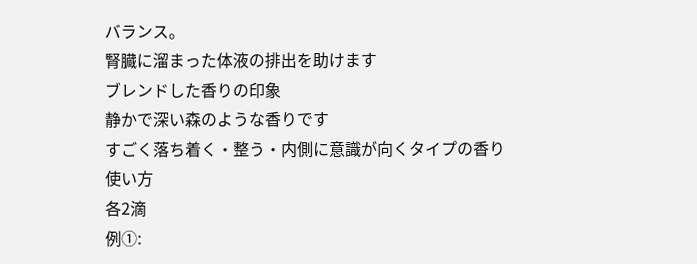バランス。
腎臓に溜まった体液の排出を助けます
ブレンドした香りの印象
静かで深い森のような香りです
すごく落ち着く・整う・内側に意識が向くタイプの香り
使い方
各2滴
例①: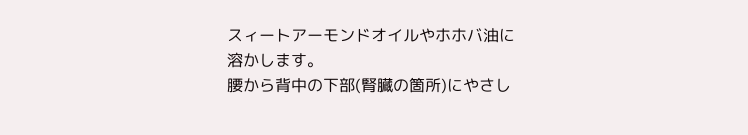スィートアーモンドオイルやホホバ油に溶かします。
腰から背中の下部(腎臓の箇所)にやさし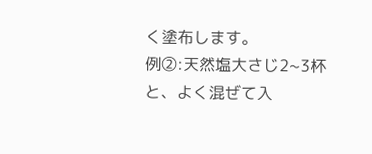く塗布します。
例②:天然塩大さじ2~3杯と、よく混ぜて入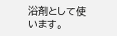浴剤として使います。